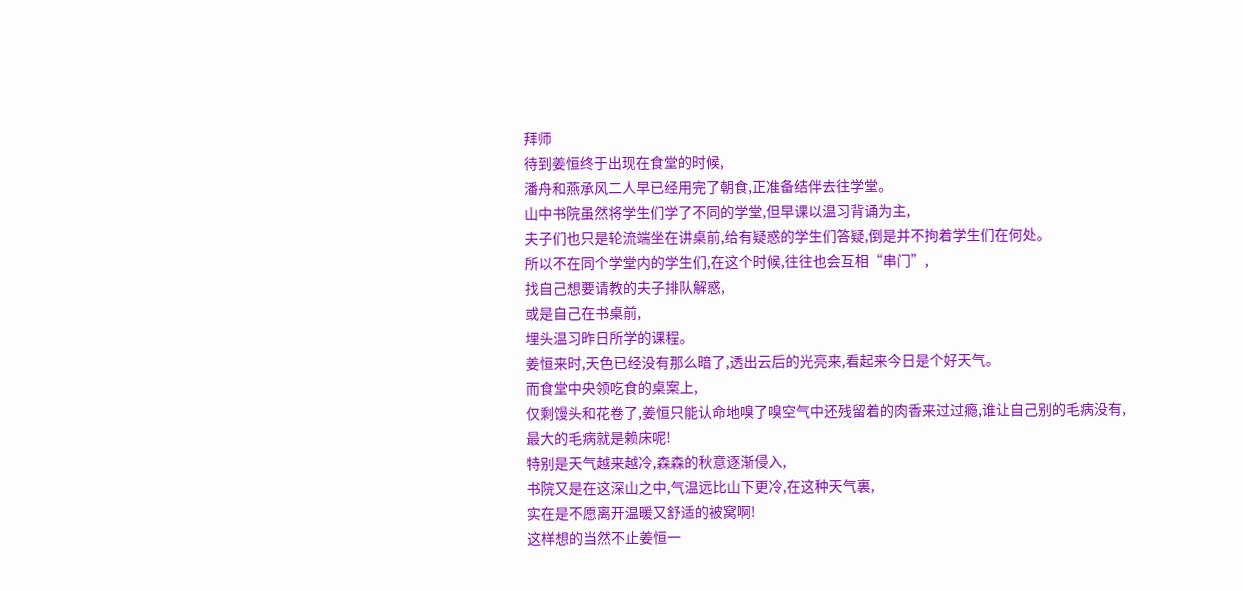拜师
待到姜恒终于出现在食堂的时候,
潘舟和燕承风二人早已经用完了朝食,正准备结伴去往学堂。
山中书院虽然将学生们学了不同的学堂,但早课以温习背诵为主,
夫子们也只是轮流端坐在讲桌前,给有疑惑的学生们答疑,倒是并不拘着学生们在何处。
所以不在同个学堂内的学生们,在这个时候,往往也会互相“串门”,
找自己想要请教的夫子排队解惑,
或是自己在书桌前,
埋头温习昨日所学的课程。
姜恒来时,天色已经没有那么暗了,透出云后的光亮来,看起来今日是个好天气。
而食堂中央领吃食的桌案上,
仅剩馒头和花卷了,姜恒只能认命地嗅了嗅空气中还残留着的肉香来过过瘾,谁让自己别的毛病没有,
最大的毛病就是赖床呢!
特别是天气越来越冷,森森的秋意逐渐侵入,
书院又是在这深山之中,气温远比山下更冷,在这种天气裏,
实在是不愿离开温暖又舒适的被窝啊!
这样想的当然不止姜恒一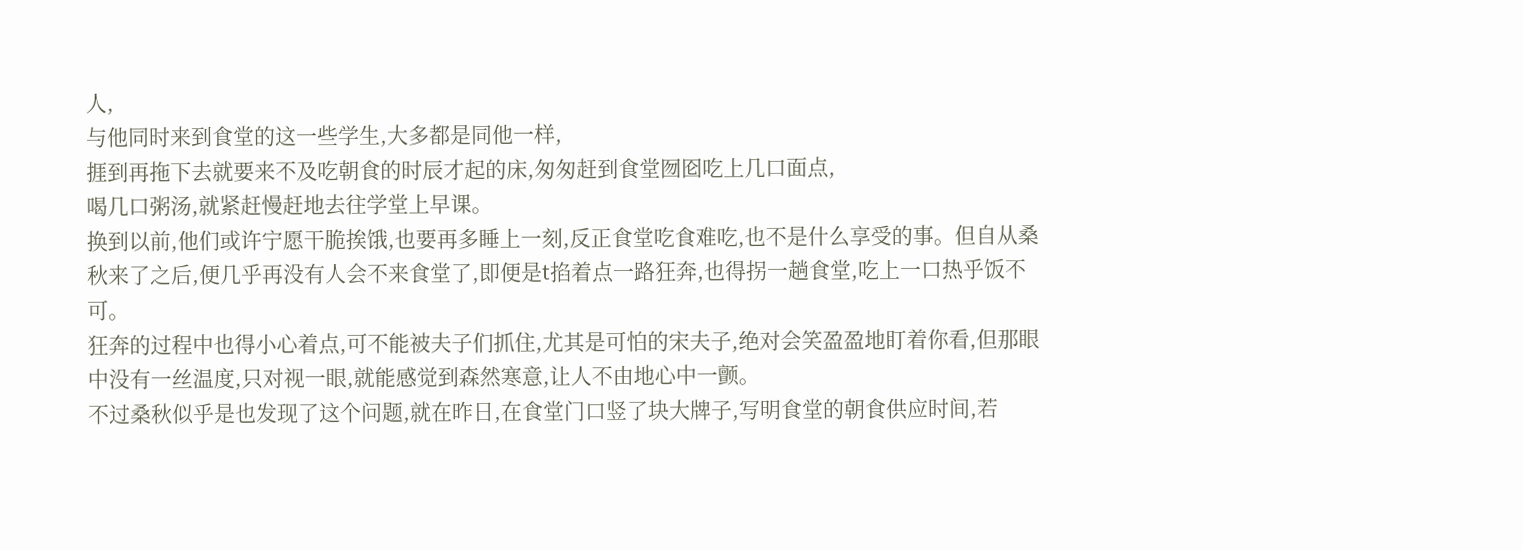人,
与他同时来到食堂的这一些学生,大多都是同他一样,
捱到再拖下去就要来不及吃朝食的时辰才起的床,匆匆赶到食堂囫囵吃上几口面点,
喝几口粥汤,就紧赶慢赶地去往学堂上早课。
换到以前,他们或许宁愿干脆挨饿,也要再多睡上一刻,反正食堂吃食难吃,也不是什么享受的事。但自从桑秋来了之后,便几乎再没有人会不来食堂了,即便是t掐着点一路狂奔,也得拐一趟食堂,吃上一口热乎饭不可。
狂奔的过程中也得小心着点,可不能被夫子们抓住,尤其是可怕的宋夫子,绝对会笑盈盈地盯着你看,但那眼中没有一丝温度,只对视一眼,就能感觉到森然寒意,让人不由地心中一颤。
不过桑秋似乎是也发现了这个问题,就在昨日,在食堂门口竖了块大牌子,写明食堂的朝食供应时间,若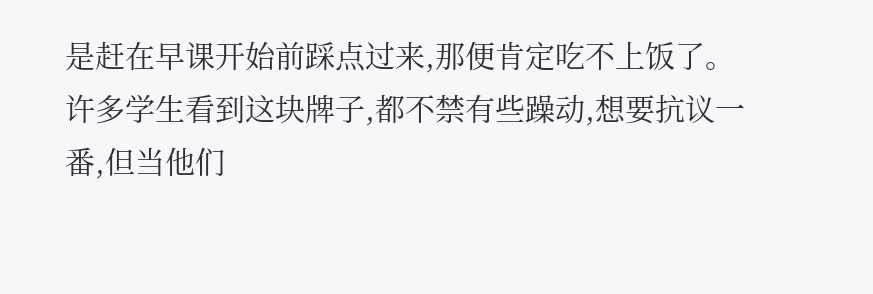是赶在早课开始前踩点过来,那便肯定吃不上饭了。
许多学生看到这块牌子,都不禁有些躁动,想要抗议一番,但当他们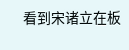看到宋诸立在板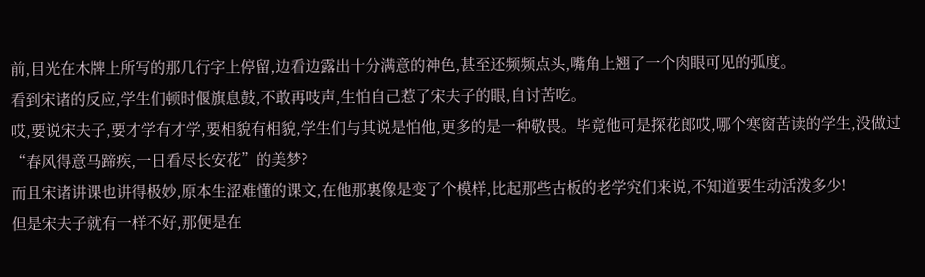前,目光在木牌上所写的那几行字上停留,边看边露出十分满意的神色,甚至还频频点头,嘴角上翘了一个肉眼可见的弧度。
看到宋诸的反应,学生们顿时偃旗息鼓,不敢再吱声,生怕自己惹了宋夫子的眼,自讨苦吃。
哎,要说宋夫子,要才学有才学,要相貌有相貌,学生们与其说是怕他,更多的是一种敬畏。毕竟他可是探花郎哎,哪个寒窗苦读的学生,没做过“春风得意马蹄疾,一日看尽长安花”的美梦?
而且宋诸讲课也讲得极妙,原本生涩难懂的课文,在他那裏像是变了个模样,比起那些古板的老学究们来说,不知道要生动活泼多少!
但是宋夫子就有一样不好,那便是在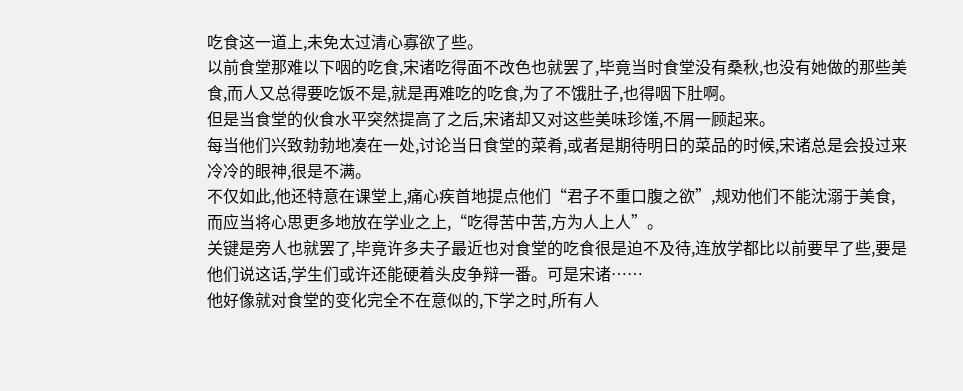吃食这一道上,未免太过清心寡欲了些。
以前食堂那难以下咽的吃食,宋诸吃得面不改色也就罢了,毕竟当时食堂没有桑秋,也没有她做的那些美食,而人又总得要吃饭不是,就是再难吃的吃食,为了不饿肚子,也得咽下肚啊。
但是当食堂的伙食水平突然提高了之后,宋诸却又对这些美味珍馐,不屑一顾起来。
每当他们兴致勃勃地凑在一处,讨论当日食堂的菜肴,或者是期待明日的菜品的时候,宋诸总是会投过来冷冷的眼神,很是不满。
不仅如此,他还特意在课堂上,痛心疾首地提点他们“君子不重口腹之欲”,规劝他们不能沈溺于美食,而应当将心思更多地放在学业之上,“吃得苦中苦,方为人上人”。
关键是旁人也就罢了,毕竟许多夫子最近也对食堂的吃食很是迫不及待,连放学都比以前要早了些,要是他们说这话,学生们或许还能硬着头皮争辩一番。可是宋诸……
他好像就对食堂的变化完全不在意似的,下学之时,所有人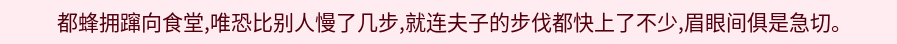都蜂拥蹿向食堂,唯恐比别人慢了几步,就连夫子的步伐都快上了不少,眉眼间俱是急切。